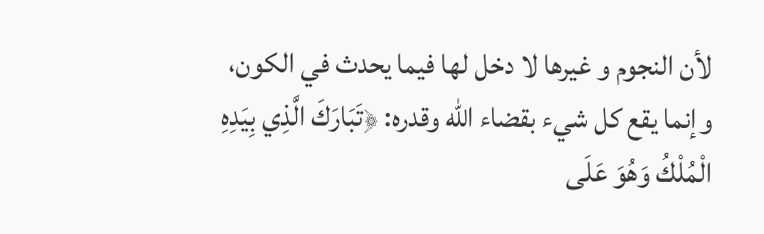لأن النجوم و غيرها لا دخل لها فيما يحدث في الكون، وإنما يقع كل شيء بقضاء الله وقدره: ﴿تَبَارَكَ الَّذِي بِيَدِهِ الْمُلْكُ وَهُوَ عَلَى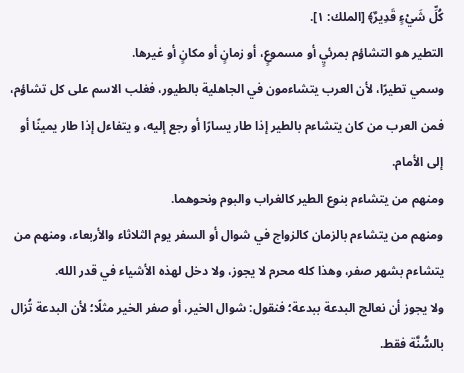كُلِّ شَيْءٍ قَدِيرٌ﴾ [الملك: ١].
التطير هو التشاؤم بمرئيٍ أو مسموعٍ، أو زمانٍ أو مكانٍ أو غيرها.
وسمي تطيرًا، لأن العرب يتشاءمون في الجاهلية بالطيور، فغلب الاسم على كل تشاؤم، فمن العرب من كان يتشاءم بالطير إذا طار يسارًا أو رجع إليه، و يتفاءل إذا طار يمينًا أو إلى الأمام.
ومنهم من يتشاءم بنوع الطير كالغراب والبوم ونحوهما.
ومنهم من يتشاءم بالزمان كالزواج في شوال أو السفر يوم الثلاثاء والأربعاء، ومنهم من يتشاءم بشهر صفر، وهذا كله محرم لا يجوز، ولا دخل لهذه الأشياء في قدر الله.
ولا يجوز أن نعالج البدعة ببدعة؛ فنقول: شوال الخير، أو صفر الخير مثلًا؛ لأن البدعة تُزال بالسُّنَّة فقط.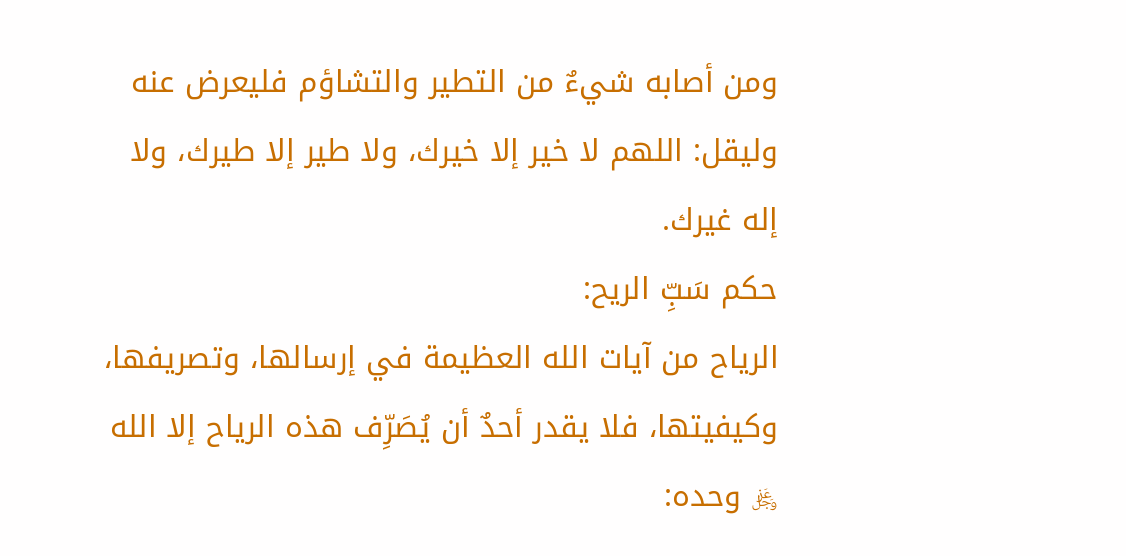ومن أصابه شيءٌ من التطير والتشاؤم فليعرض عنه وليقل: اللهم لا خير إلا خيرك، ولا طير إلا طيرك، ولا إله غيرك.
حكم سَبِّ الريح:
الرياح من آيات الله العظيمة في إرسالها، وتصريفها، وكيفيتها، فلا يقدر أحدٌ أن يُصَرِّف هذه الرياح إلا الله ﷿ وحده: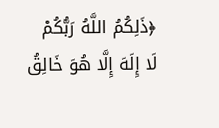﴿ذَلِكُمُ اللَّهُ رَبُّكُمْ لَا إِلَهَ إِلَّا هُوَ خَالِقُ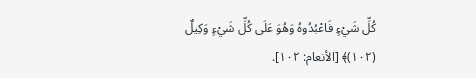كُلِّ شَيْءٍ فَاعْبُدُوهُ وَهُوَ عَلَى كُلِّ شَيْءٍ وَكِيلٌ (١٠٢)﴾ [الأنعام: ١٠٢].